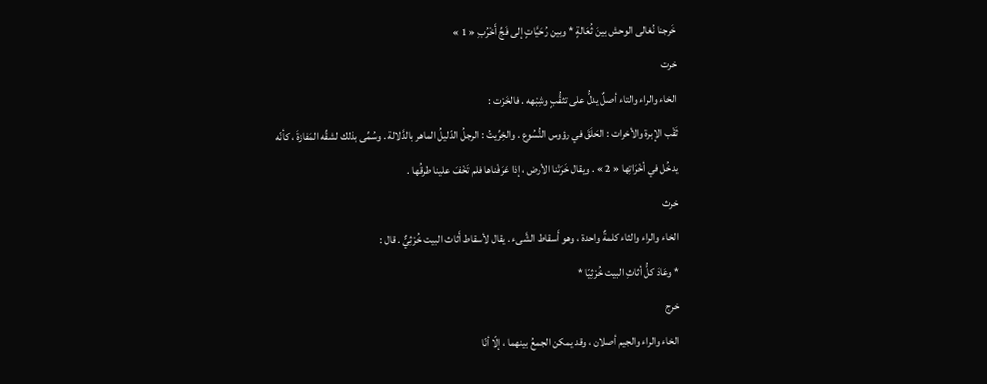خَرجنا نُغالى الوحش بينَ ثُعَالةٍ * وبين رُحَيَّاتٍ إلى فَجِّ أَخْرُبِ « 1 »
خرت
الخاء والراء والتاء أصلٌ يدلُّ على تثقُّبٍ وشِبْهه . فالخَرْت :
ثَقْب الإبرة والأخرات : الحَلَقَ في رؤوس النُّسُوع . والخِرِّيتُ : الرجلُ الدّليلُ الماهر بالدَّلالة . وسُمِّى بذلك لشقِّه المَفازةَ ، كأنّه يدخُل في أخْرَاتِها « 2 » . ويقال خَرَتْنا الأرض ، إذا عَرَفْناها فلم تَخْفَ علينا طرقُها .
خرث
الخاء والراء والثاء كلمةٌ واحدة ، وهو أَسقاط الشَّىء . يقال لأسقاط أَثاث البيت خُرْثِيٌّ . قال :
* وعَادَ كلُّ أثاثِ البيت خُرْثِيّا *
خرج
الخاء والراء والجيم أصلان ، وقد يمكن الجمعُ بينهما ، إلّا أنّا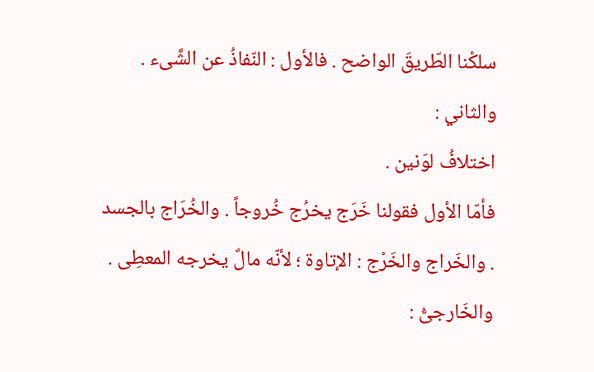سلكْنا الطّريقَ الواضح . فالأول : النّفاذُ عن الشَّىء . والثاني :
اختلافُ لوَنين .
فأمّا الأول فقولنا خَرَج يخرُج خُروجاً . والخُرَاج بالجسد . والخَراج والخَرْج : الإتاوة ؛ لأنّه مالٌ يخرجه المعطِى . والخَارجىُّ :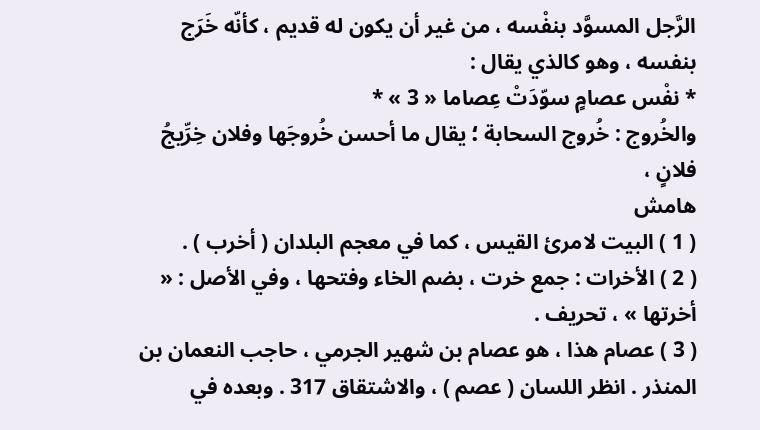الرَّجل المسوَّد بنفْسه ، من غير أن يكون له قديم ، كأنّه خَرَج بنفسه ، وهو كالذي يقال :
* نفْس عصامٍ سوّدَتْ عِصاما « 3 » *
والخُروج : خُروج السحابة ؛ يقال ما أحسن خُروجَها وفلان خِرِّيجُ فلانٍ ،
هامش
( 1 ) البيت لامرئ القيس ، كما في معجم البلدان ( أخرب ) .
( 2 ) الأخرات : جمع خرت ، بضم الخاء وفتحها ، وفي الأصل : « أخرتها » ، تحريف .
( 3 ) عصام هذا ، هو عصام بن شهير الجرمي ، حاجب النعمان بن المنذر . انظر اللسان ( عصم ) ، والاشتقاق 317 . وبعده في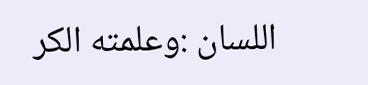اللسان :وعلمته الكر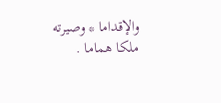والإقداما * وصيرته ملكا هماما .